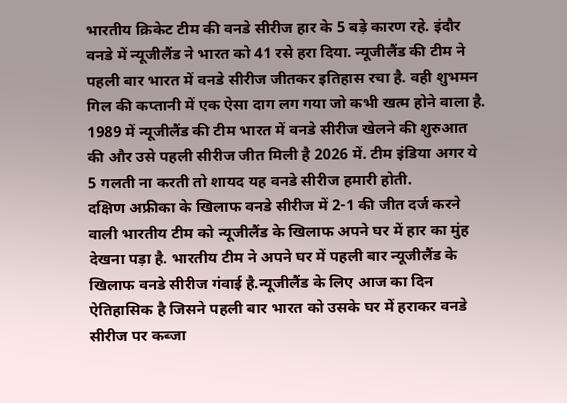भारतीय क्रिकेट टीम की वनडे सीरीज हार के 5 बड़े कारण रहे. इंदौर वनडे में न्यूजीलैंड ने भारत को 41 रसे हरा दिया. न्यूजीलैंड की टीम ने पहली बार भारत में वनडे सीरीज जीतकर इतिहास रचा है. वही शुभमन गिल की कप्तानी में एक ऐसा दाग लग गया जो कभी खत्म होने वाला है. 1989 में न्यूजीलैंड की टीम भारत में वनडे सीरीज खेलने की शुरुआत की और उसे पहली सीरीज जीत मिली है 2026 में. टीम इंडिया अगर ये 5 गलती ना करती तो शायद यह वनडे सीरीज हमारी होती.
दक्षिण अफ्रीका के खिलाफ वनडे सीरीज में 2-1 की जीत दर्ज करने वाली भारतीय टीम को न्यूजीलैंड के खिलाफ अपने घर में हार का मुंह देखना पड़ा है. भारतीय टीम ने अपने घर में पहली बार न्यूजीलैंड के खिलाफ वनडे सीरीज गंवाई है.न्यूजीलैंड के लिए आज का दिन ऐतिहासिक है जिसने पहली बार भारत को उसके घर में हराकर वनडे सीरीज पर कब्जा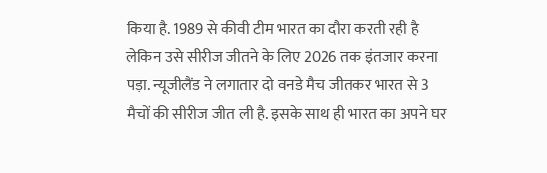किया है. 1989 से कीवी टीम भारत का दौरा करती रही है लेकिन उसे सीरीज जीतने के लिए 2026 तक इंतजार करना पड़ा. न्यूजीलैंड ने लगातार दो वनडे मैच जीतकर भारत से 3 मैचों की सीरीज जीत ली है. इसके साथ ही भारत का अपने घर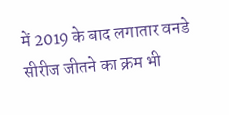में 2019 के बाद लगातार वनडे सीरीज जीतने का क्रम भी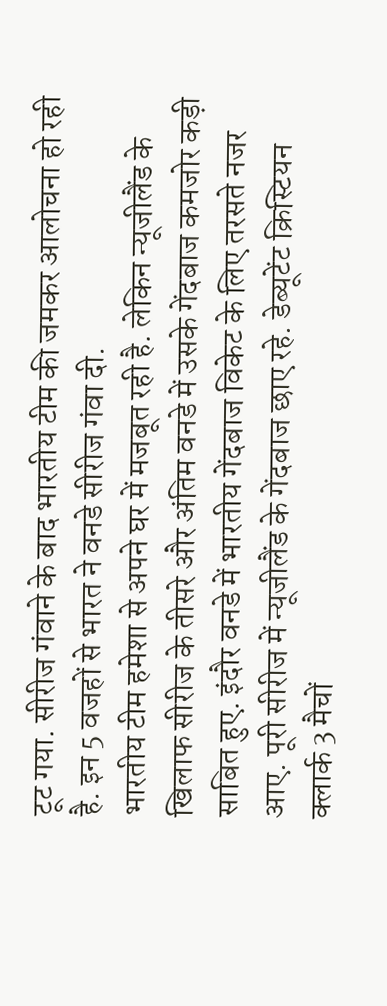टूट गया. सीरीज गंवाने के बाद भारतीय टीम की जमकर आलोचना हो रही है. इन 5 वजहों से भारत ने वनडे सीरीज गंवा दी.
भारतीय टीम हमेशा से अपने घर में मजबूत रही है. लेकिन न्यूजीलैंड के खिलाफ सीरीज के तीसरे और अंतिम वनडे में उसके गेंदबाज कमजोर कड़ी साबित हुए. इंदौर वनडे में भारतीय गेंदबाज विकेट के लिए तरसते नजर आए. पूरी सीरीज में न्यूजीलैंड के गेंदबाज छाए रहे. डेब्यूटेंट क्रिस्टियन क्लार्क 3 मैचों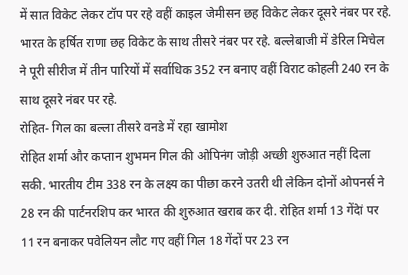में सात विकेट लेकर टॉप पर रहे वहीं काइल जेमीसन छह विकेट लेकर दूसरे नंबर पर रहे. भारत के हर्षित राणा छह विकेट के साथ तीसरे नंबर पर रहे. बल्लेबाजी में डेरिल मिचेल ने पूरी सीरीज में तीन पारियों में सर्वाधिक 352 रन बनाए वहीं विराट कोहली 240 रन के साथ दूसरे नंबर पर रहे.
रोहित- गिल का बल्ला तीसरे वनडे में रहा खामोश
रोहित शर्मा और कप्तान शुभमन गिल की ओपिनंग जोड़ी अच्छी शुरुआत नहीं दिला सकी. भारतीय टीम 338 रन के लक्ष्य का पीछा करने उतरी थी लेकिन दोनों ओपनर्स ने 28 रन की पार्टनरशिप कर भारत की शुरुआत खराब कर दी. रोहित शर्मा 13 गेंदेां पर 11 रन बनाकर पवेलियन लौट गए वहीं गिल 18 गेंदों पर 23 रन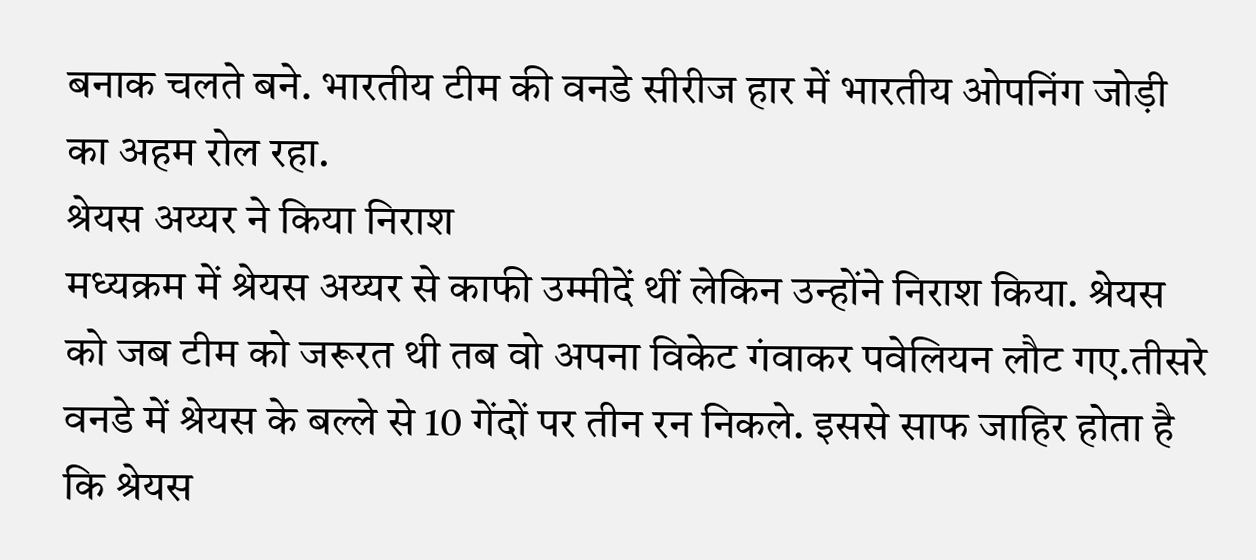बनाक चलते बने. भारतीय टीम की वनडे सीरीज हार में भारतीय ओपनिंग जोड़ी का अहम रोल रहा.
श्रेयस अय्यर ने किया निराश
मध्यक्रम में श्रेयस अय्यर से काफी उम्मीदें थीं लेकिन उन्होंने निराश किया. श्रेयस को जब टीम को जरूरत थी तब वो अपना विकेट गंवाकर पवेलियन लौट गए.तीसरे वनडे में श्रेयस के बल्ले से 10 गेंदों पर तीन रन निकले. इससे साफ जाहिर होता है कि श्रेयस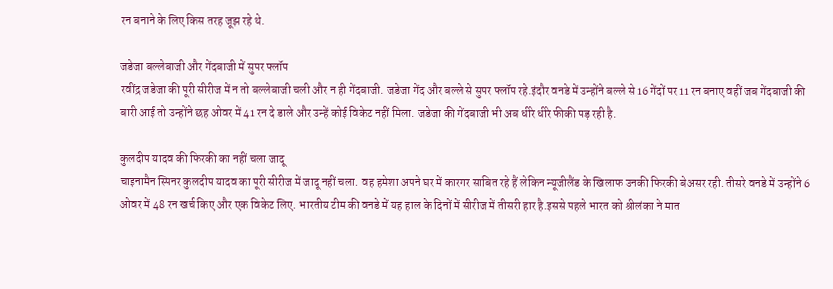रन बनाने के लिए किस तरह जूझ रहे थे.

जडेजा बल्लेबाजी और गेंदबाजी में सुपर फ्लॉप
रवींद्र जडेजा की पूरी सीरीज में न तो बल्लेबाजी चली और न ही गेंदबाजी. जडेजा गेंद और बल्ले से सुपर फ्लॉप रहे.इंदौर वनडे में उन्होंने बल्ले से 16 गेंदों पर 11 रन बनाए वहीं जब गेंदबाजी की बारी आई तो उन्होंने छह ओवर में 41 रन दे डाले और उन्हें कोई विकेट नहीं मिला. जडेजा की गेंदबाजी भी अब धीरे धीरे फीकी पड़ रही है.

कुलदीप यादव की फिरकी का नहीं चला जादू
चाइनामैन स्पिनर कुलदीप यादव का पूरी सीरीज में जादू नहीं चला. वह हमेशा अपने घर में कारगर साबित रहे हैं लेकिन न्यूजीलैंड के खिलाफ उनकी फिरकी बेअसर रही. तीसरे वनडे में उन्होंने 6 ओवर में 48 रन खर्च किए और एक विकेट लिए. भारतीय टीम की वनडे में यह हाल के दिनों में सीरीज में तीसरी हार है.इससे पहले भारत को श्रीलंका ने मात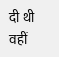दी थी वहीं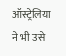ऑस्ट्रेलिया ने भी उसे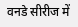वनडे सीरीज में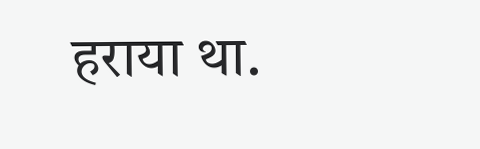हराया था.